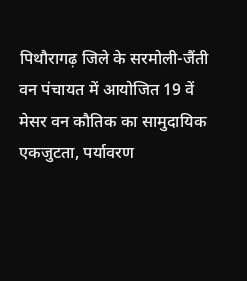पिथौरागढ़ जिले के सरमोली-जैंती वन पंचायत में आयोजित 19 वें मेसर वन कौतिक का सामुदायिक एकजुटता, पर्यावरण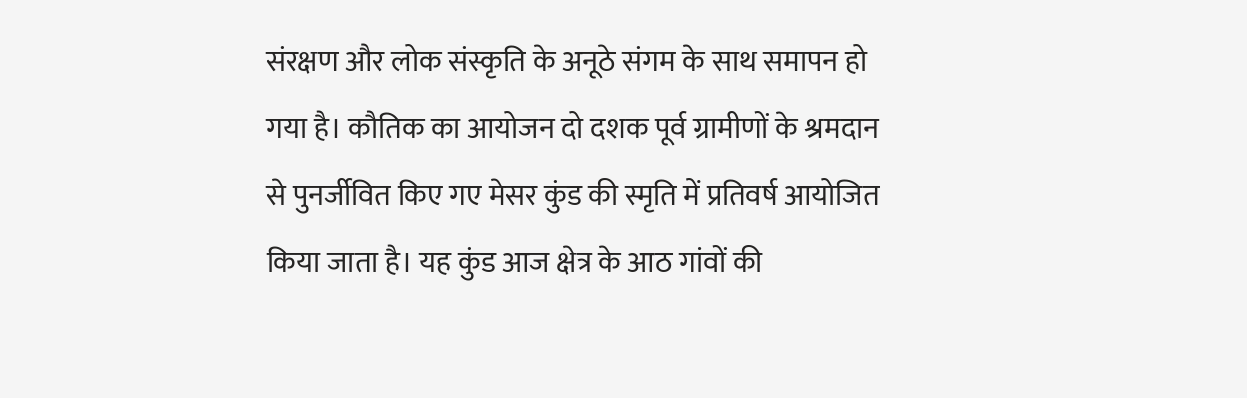संरक्षण और लोक संस्कृति के अनूठे संगम के साथ समापन हो गया है। कौतिक का आयोजन दो दशक पूर्व ग्रामीणों के श्रमदान से पुनर्जीवित किए गए मेसर कुंड की स्मृति में प्रतिवर्ष आयोजित किया जाता है। यह कुंड आज क्षेत्र के आठ गांवों की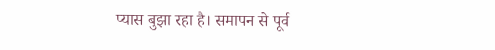प्यास बुझा रहा है। समापन से पूर्व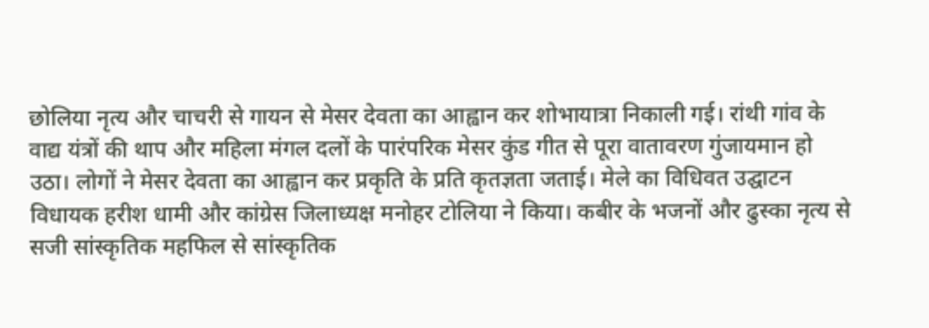छोलिया नृत्य और चाचरी से गायन से मेसर देवता का आह्वान कर शोभायात्रा निकाली गई। रांथी गांव के वाद्य यंत्रों की थाप और महिला मंगल दलों के पारंपरिक मेसर कुंड गीत से पूरा वातावरण गुंजायमान हो उठा। लोगों ने मेसर देवता का आह्वान कर प्रकृति के प्रति कृतज्ञता जताई। मेले का विधिवत उद्घाटन विधायक हरीश धामी और कांग्रेस जिलाध्यक्ष मनोहर टोलिया ने किया। कबीर के भजनों और ढुस्का नृत्य से सजी सांस्कृतिक महफिल से सांस्कृतिक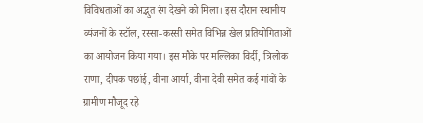विविधताओं का अद्भुत रंग देखने को मिला। इस दौरान स्थानीय व्यंजनों के स्टॉल, रस्सा-कस्सी समेत विभिन्न खेल प्रतियोगिताओं का आयोजन किया गया। इस मौके पर मल्लिका विर्दी, त्रिलोक राणा, दीपक पछांई, वीना आर्या, वीना देवी समेत कई गांवों के ग्रामीण मौजूद रहे